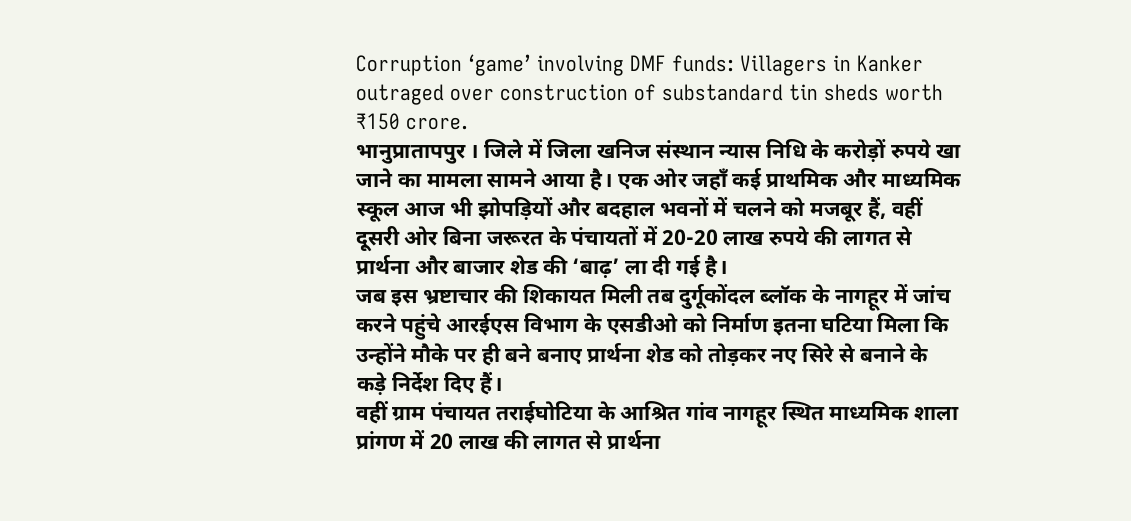Corruption ‘game’ involving DMF funds: Villagers in Kanker outraged over construction of substandard tin sheds worth ₹150 crore.
भानुप्रातापपुर । जिले में जिला खनिज संस्थान न्यास निधि के करोड़ों रुपये खा जाने का मामला सामने आया है। एक ओर जहाँ कई प्राथमिक और माध्यमिक स्कूल आज भी झोपड़ियों और बदहाल भवनों में चलने को मजबूर हैं, वहीं दूसरी ओर बिना जरूरत के पंचायतों में 20-20 लाख रुपये की लागत से प्रार्थना और बाजार शेड की ‘बाढ़’ ला दी गई है।
जब इस भ्रष्टाचार की शिकायत मिली तब दुर्गूकोंदल ब्लॉक के नागहूर में जांच करने पहुंचे आरईएस विभाग के एसडीओ को निर्माण इतना घटिया मिला कि उन्होंने मौके पर ही बने बनाए प्रार्थना शेड को तोड़कर नए सिरे से बनाने के कड़े निर्देश दिए हैं।
वहीं ग्राम पंचायत तराईघोटिया के आश्रित गांव नागहूर स्थित माध्यमिक शाला प्रांगण में 20 लाख की लागत से प्रार्थना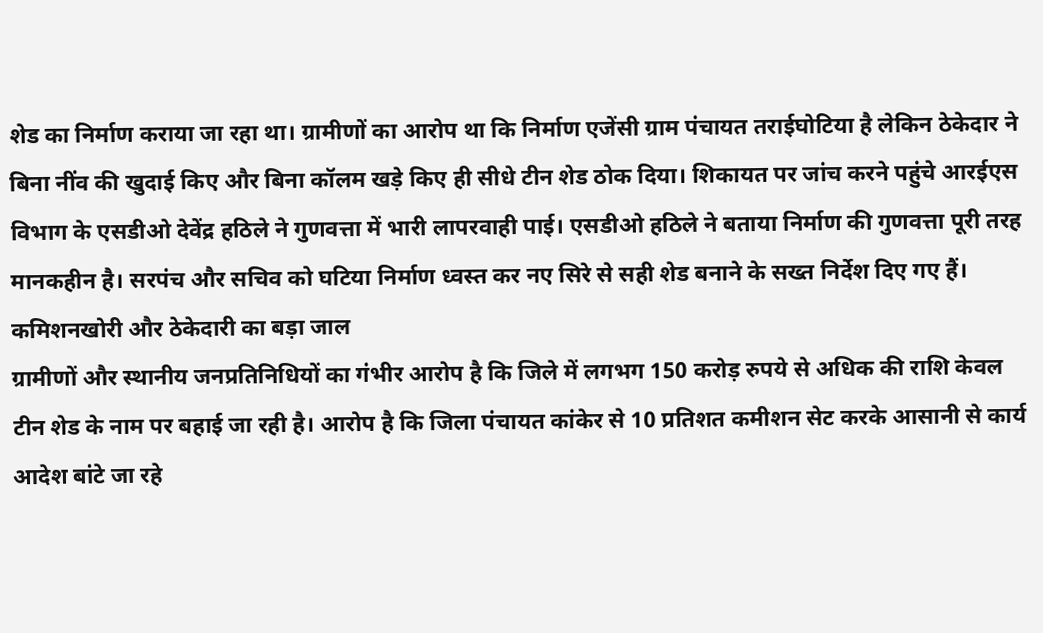शेड का निर्माण कराया जा रहा था। ग्रामीणों का आरोप था कि निर्माण एजेंसी ग्राम पंचायत तराईघोटिया है लेकिन ठेकेदार ने बिना नींव की खुदाई किए और बिना कॉलम खड़े किए ही सीधे टीन शेड ठोक दिया। शिकायत पर जांच करने पहुंचे आरईएस विभाग के एसडीओ देवेंद्र हठिले ने गुणवत्ता में भारी लापरवाही पाई। एसडीओ हठिले ने बताया निर्माण की गुणवत्ता पूरी तरह मानकहीन है। सरपंच और सचिव को घटिया निर्माण ध्वस्त कर नए सिरे से सही शेड बनाने के सख्त निर्देश दिए गए हैं।
कमिशनखोरी और ठेकेदारी का बड़ा जाल
ग्रामीणों और स्थानीय जनप्रतिनिधियों का गंभीर आरोप है कि जिले में लगभग 150 करोड़ रुपये से अधिक की राशि केवल टीन शेड के नाम पर बहाई जा रही है। आरोप है कि जिला पंचायत कांकेर से 10 प्रतिशत कमीशन सेट करके आसानी से कार्य आदेश बांटे जा रहे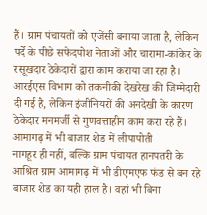हैं। ग्राम पंचायतों को एजेंसी बनाया जाता है, लेकिन पर्दे के पीछे सफेदपोश नेताओं और चारामा-कांकेर के रसूखदार ठेकेदारों द्वारा काम कराया जा रहा है। आरईएस विभाग को तकनीकी देखरेख की जिम्मेदारी दी गई है, लेकिन इंजीनियरों की अनदेखी के कारण ठेकेदार मनमर्जी से गुणवत्ताहीन काम करा रहे हैं।
आमागढ़ में भी बाजार शेड में लीपापोती
नागहूर ही नहीं, बल्कि ग्राम पंचायत हानपतरी के आश्रित ग्राम आमागढ़ में भी डीएमएफ फंड से बन रहे बाजार शेड का यही हाल है। वहां भी बिना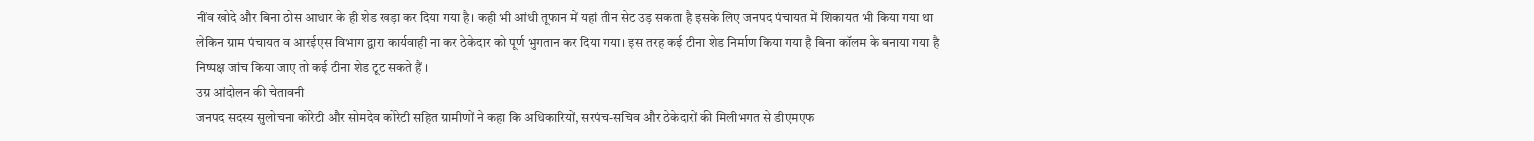नींव खोदे और बिना ठोस आधार के ही शेड खड़ा कर दिया गया है। कही भी आंधी तूफान में यहां तीन सेट उड़ सकता है इसके लिए जनपद पंचायत में शिकायत भी किया गया था लेकिन ग्राम पंचायत व आरईएस विभाग द्वारा कार्यवाही ना कर ठेकेदार को पूर्ण भुगतान कर दिया गया। इस तरह कई टीना शेड निर्माण किया गया है बिना कॉलम के बनाया गया है निष्पक्ष जांच किया जाए तो कई टीना शेड टूट सकते हैं ।
उग्र आंदोलन की चेतावनी
जनपद सदस्य सुलोचना कोरेटी और सोमदेव कोरेटी सहित ग्रामीणों ने कहा कि अधिकारियों, सरपंच-सचिव और ठेकेदारों की मिलीभगत से डीएमएफ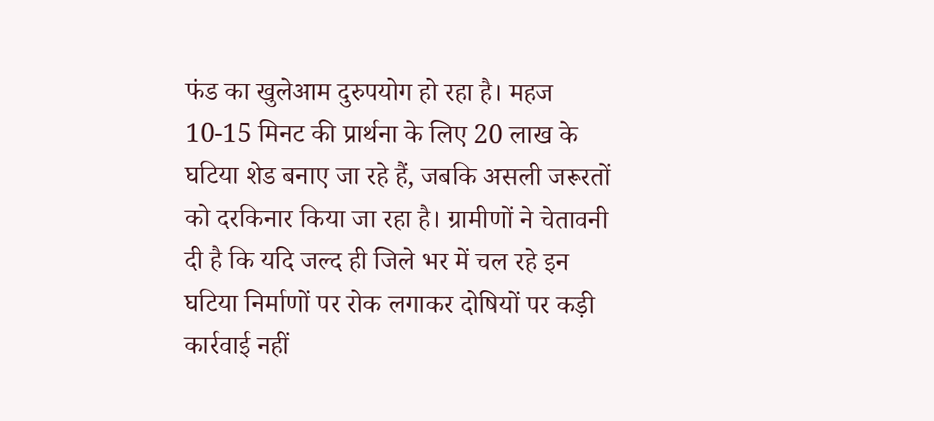फंड का खुलेआम दुरुपयोग हो रहा है। महज 10-15 मिनट की प्रार्थना के लिए 20 लाख के घटिया शेड बनाए जा रहे हैं, जबकि असली जरूरतों को दरकिनार किया जा रहा है। ग्रामीणों ने चेतावनी दी है कि यदि जल्द ही जिले भर में चल रहे इन घटिया निर्माणों पर रोक लगाकर दोषियों पर कड़ी कार्रवाई नहीं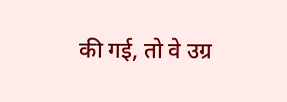की गई, तो वे उग्र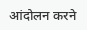आंदोलन करने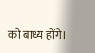को बाध्य होंगे।